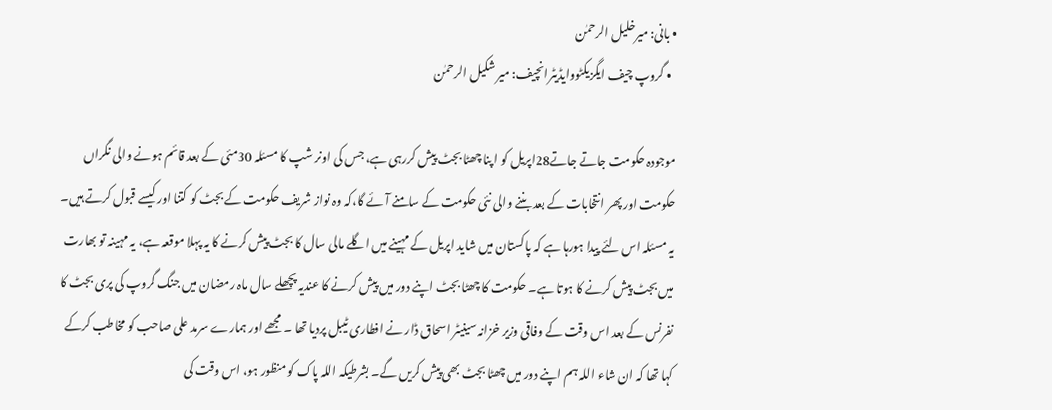• بانی: میرخلیل الرحمٰن
  • گروپ چیف ایگزیکٹووایڈیٹرانچیف: میر شکیل الرحمٰن

موجودہ حکومت جاتے جاتے28اپریل کو ا پنا چھٹا بجٹ پیش کررہی ہے، جس کی اونر شپ کا مسئلہ 30مئی کے بعد قائم ہونے والی نگراں حکومت اور پھر انتخابات کے بعد بننے والی نئی حکومت کے سامنے آئے گا،کہ وہ نواز شریف حکومت کے بجٹ کو کتنا اور کیسے قبول کرتے ہیں۔ یہ مسئلہ اس لئے پیدا ہورہا ہے کہ پاکستان میں شاید اپریل کے مہینے میں اگلے مالی سال کا بجٹ پیش کرنے کا یہ پہلا موقعہ ہے، یہ مہینہ تو بھارت میں بجٹ پیش کرنے کا ہوتا ہے۔ حکومت کا چھٹا بجٹ اپنے دور میں پیش کرنے کا عندیہ پچھلے سال ماہ رمضان میں جنگ گروپ کی پری بجٹ کا نفرنس کے بعد اس وقت کے وفاقی وزیر خزانہ سینیٹر اسحاق ڈار نے افطاری ٹیبل پردیا تھا ۔ مجھے اور ہمارے سرمد علی صاحب کو مخاطب کرکے کہا تھا کہ ان شاء اللہ ہم اپنے دور میں چھٹا بجٹ بھی پیش کریں گے۔ بشرطیکہ اللہ پاک کو منظور ہو، اس وقت کی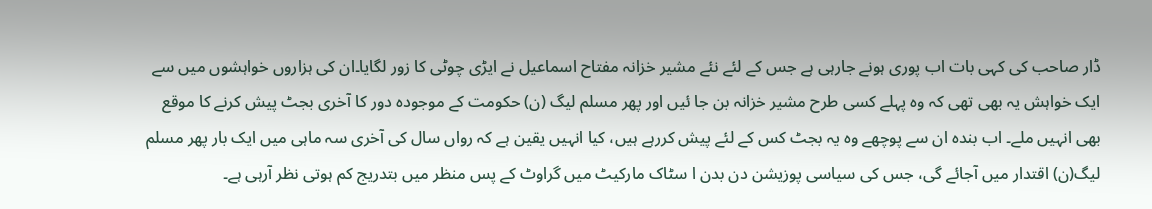ڈار صاحب کی کہی بات اب پوری ہونے جارہی ہے جس کے لئے نئے مشیر خزانہ مفتاح اسماعیل نے ایڑی چوٹی کا زور لگایا۔ان کی ہزاروں خواہشوں میں سے ایک خواہش یہ بھی تھی کہ وہ پہلے کسی طرح مشیر خزانہ بن جا ئیں اور پھر مسلم لیگ (ن) حکومت کے موجودہ دور کا آخری بجٹ پیش کرنے کا موقع بھی انہیں ملے۔ اب بندہ ان سے پوچھے وہ یہ بجٹ کس کے لئے پیش کررہے ہیں، کیا انہیں یقین ہے کہ رواں سال کی آخری سہ ماہی میں ایک بار پھر مسلم لیگ(ن) اقتدار میں آجائے گی، جس کی سیاسی پوزیشن دن بدن ا سٹاک مارکیٹ میں گراوٹ کے پس منظر میں بتدریج کم ہوتی نظر آرہی ہے۔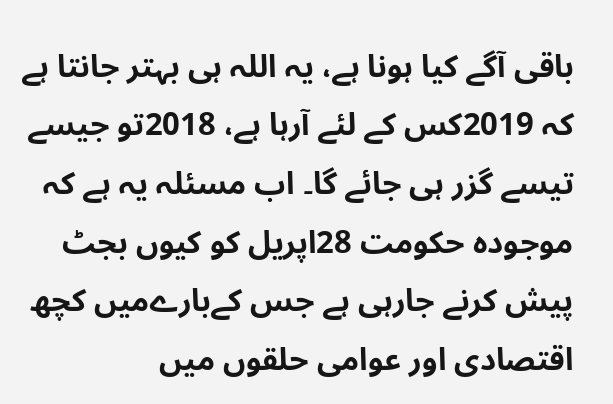باقی آگے کیا ہونا ہے، یہ اللہ ہی بہتر جانتا ہے کہ 2019کس کے لئے آرہا ہے، 2018تو جیسے تیسے گزر ہی جائے گا۔ اب مسئلہ یہ ہے کہ موجودہ حکومت 28اپریل کو کیوں بجٹ پیش کرنے جارہی ہے جس کےبارےمیں کچھ اقتصادی اور عوامی حلقوں میں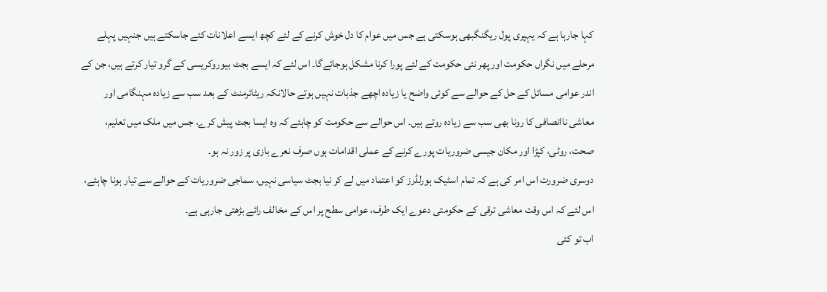کہا جارہا ہے کہ یہپری پول ریگنگبھی ہوسکتی ہے جس میں عوام کا دل خوش کرنے کے لئے کچھ ایسے اعلانات کئے جاسکتے ہیں جنہیں پہلے مرحلے میں نگراں حکومت اور پھر نئی حکومت کے لئے پورا کرنا مشکل ہوجائےگا۔ اس لئے کہ ایسے بجٹ بیوروکریسی کے گرو تیار کرتے ہیں، جن کے اندر عوامی مسائل کے حل کے حوالے سے کوئی واضح یا زیادہ اچھے جذبات نہیں ہوتے حالانکہ ریٹائرمنٹ کے بعد سب سے زیادہ مہنگامی اور معاشی ناانصافی کا رونا بھی سب سے زیادہ روتے ہیں۔ اس حوالے سے حکومت کو چاہئے کہ وہ ایسا بجٹ پیش کرے، جس میں ملک میں تعلیم، صحت، روٹی، کپڑا اور مکان جیسی ضروریات پورے کرنے کے عملی اقدامات ہوں صرف نعرے بازی پر زور نہ ہو۔
دوسری ضرورت اس امر کی ہے کہ تمام اسٹیک ہورلڈرز کو اعتماد میں لے کر نیا بجٹ سیاسی نہیں، سماجی ضروریات کے حوالے سے تیار ہونا چاہئے، اس لئے کہ اس وقت معاشی ترقی کے حکومتی دعوے ایک طرف، عوامی سطح پر اس کے مخالف رائے بڑھتی جارہی ہے۔
اب تو کئی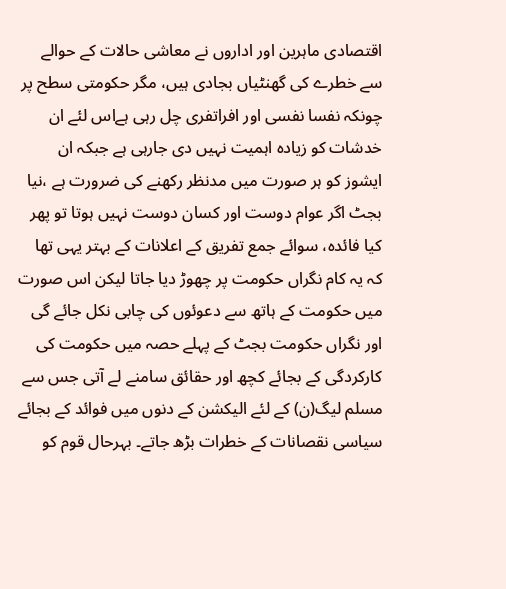اقتصادی ماہرین اور اداروں نے معاشی حالات کے حوالے سے خطرے کی گھنٹیاں بجادی ہیں، مگر حکومتی سطح پر چونکہ نفسا نفسی اور افراتفری چل رہی ہےاس لئے ان خدشات کو زیادہ اہمیت نہیں دی جارہی ہے جبکہ ان ایشوز کو ہر صورت میں مدنظر رکھنے کی ضرورت ہے ،نیا بجٹ اگر عوام دوست اور کسان دوست نہیں ہوتا تو پھر کیا فائدہ، سوائے جمع تفریق کے اعلانات کے بہتر یہی تھا کہ یہ کام نگراں حکومت پر چھوڑ دیا جاتا لیکن اس صورت میں حکومت کے ہاتھ سے دعوئوں کی چابی نکل جائے گی اور نگراں حکومت بجٹ کے پہلے حصہ میں حکومت کی کارکردگی کے بجائے کچھ اور حقائق سامنے لے آتی جس سے مسلم لیگ(ن) کے لئے الیکشن کے دنوں میں فوائد کے بجائے سیاسی نقصانات کے خطرات بڑھ جاتے۔ بہرحال قوم کو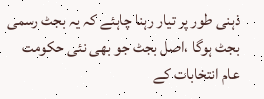ذہنی طور پر تیار رہنا چاہئے کہ یہ بجٹ رسمی بجٹ ہوگا ،اصل بجٹ جو بھی نئی حکومت عام انتخابات کے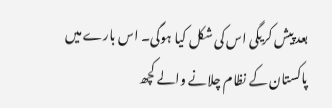بعد پیش کریگی اس کی شکل کیا ہوگی۔ اس بارے میں پاکستان کے نظام چلانے والے کچھ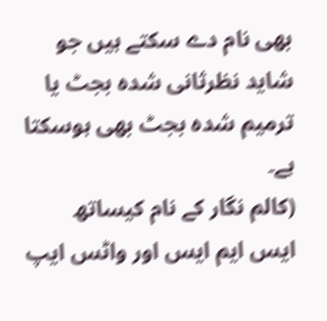بھی نام دے سکتے ہیں جو شاید نظرثانی شدہ بجٹ یا ترمیم شدہ بجٹ بھی ہوسکتا ہے۔
(کالم نگار کے نام کیساتھ ایس ایم ایس اور واٹس ایپ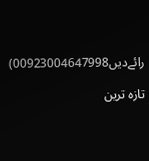رائےدیں00923004647998)

تازہ ترین